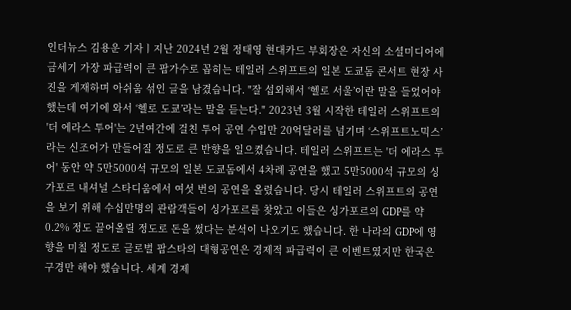인더뉴스 김용운 기자ㅣ지난 2024년 2월 정태영 현대카드 부회장은 자신의 소셜미디어에 금세기 가장 파급력이 큰 팝가수로 꼽히는 테일러 스위프트의 일본 도쿄돔 콘서트 현장 사진을 게재하며 아쉬움 섞인 글을 남겼습니다. "잘 섭외해서 ‘헬로 서울’이란 말을 들었어야 했는데 여기에 와서 ‘헬로 도쿄’라는 말을 듣는다." 2023년 3월 시작한 테일러 스위프트의 '더 에라스 투어'는 2년여간에 걸친 투어 공연 수입만 20억달러를 넘기며 ‘스위프트노믹스’라는 신조어가 만들어질 정도로 큰 반향을 일으켰습니다. 테일러 스위프트는 '더 에라스 투어' 동안 약 5만5000석 규모의 일본 도쿄돔에서 4차례 공연을 했고 5만5000석 규모의 싱가포르 내셔널 스타디움에서 여섯 번의 공연을 올렸습니다. 당시 테일러 스위프트의 공연을 보기 위해 수십만명의 관람객들이 싱가포르를 찾았고 이들은 싱가포르의 GDP를 약 0.2% 정도 끌어올릴 정도로 돈을 썼다는 분석이 나오기도 했습니다. 한 나라의 GDP에 영향을 미칠 정도로 글로벌 팝스타의 대형공연은 경제적 파급력이 큰 이벤트였지만 한국은 구경만 해야 했습니다. 세계 경제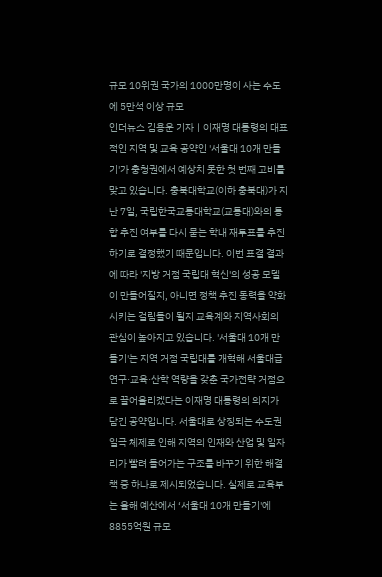규모 10위권 국가의 1000만명이 사는 수도에 5만석 이상 규모
인더뉴스 김용운 기자ㅣ이재명 대통령의 대표적인 지역 및 교육 공약인 '서울대 10개 만들기'가 충청권에서 예상치 못한 첫 번째 고비를 맞고 있습니다. 충북대학교(이하 충북대)가 지난 7일, 국립한국교통대학교(교통대)와의 통합 추진 여부를 다시 묻는 학내 재투표를 추진하기로 결정했기 때문입니다. 이번 표결 결과에 따라 '지방 거점 국립대 혁신'의 성공 모델이 만들어질지, 아니면 정책 추진 동력을 약화시키는 걸림돌이 될지 교육계와 지역사회의 관심이 높아지고 있습니다. '서울대 10개 만들기'는 지역 거점 국립대를 개혁해 서울대급 연구·교육·산학 역량을 갖춘 국가전략 거점으로 끌어올리겠다는 이재명 대통령의 의지가 담긴 공약입니다. 서울대로 상징되는 수도권 일극 체제로 인해 지역의 인재와 산업 및 일자리가 빨려 들어가는 구조를 바꾸기 위한 해결책 중 하나로 제시되었습니다. 실제로 교육부는 올해 예산에서 ‘서울대 10개 만들기'에 8855억원 규모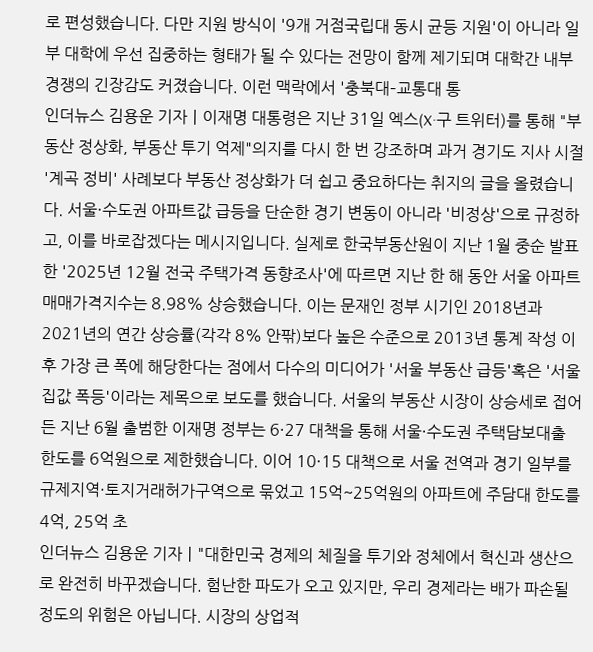로 편성했습니다. 다만 지원 방식이 '9개 거점국립대 동시 균등 지원'이 아니라 일부 대학에 우선 집중하는 형태가 될 수 있다는 전망이 함께 제기되며 대학간 내부 경쟁의 긴장감도 커졌습니다. 이런 맥락에서 '충북대–교통대 통
인더뉴스 김용운 기자ㅣ이재명 대통령은 지난 31일 엑스(X·구 트위터)를 통해 "부동산 정상화, 부동산 투기 억제"의지를 다시 한 번 강조하며 과거 경기도 지사 시절 '계곡 정비' 사례보다 부동산 정상화가 더 쉽고 중요하다는 취지의 글을 올렸습니다. 서울·수도권 아파트값 급등을 단순한 경기 변동이 아니라 '비정상'으로 규정하고, 이를 바로잡겠다는 메시지입니다. 실제로 한국부동산원이 지난 1월 중순 발표한 '2025년 12월 전국 주택가격 동향조사'에 따르면 지난 한 해 동안 서울 아파트 매매가격지수는 8.98% 상승했습니다. 이는 문재인 정부 시기인 2018년과 2021년의 연간 상승률(각각 8% 안팎)보다 높은 수준으로 2013년 통계 작성 이후 가장 큰 폭에 해당한다는 점에서 다수의 미디어가 '서울 부동산 급등'혹은 '서울 집값 폭등'이라는 제목으로 보도를 했습니다. 서울의 부동산 시장이 상승세로 접어든 지난 6월 출범한 이재명 정부는 6·27 대책을 통해 서울·수도권 주택담보대출 한도를 6억원으로 제한했습니다. 이어 10·15 대책으로 서울 전역과 경기 일부를 규제지역·토지거래허가구역으로 묶었고 15억~25억원의 아파트에 주담대 한도를 4억, 25억 초
인더뉴스 김용운 기자ㅣ"대한민국 경제의 체질을 투기와 정체에서 혁신과 생산으로 완전히 바꾸겠습니다. 험난한 파도가 오고 있지만, 우리 경제라는 배가 파손될 정도의 위험은 아닙니다. 시장의 상업적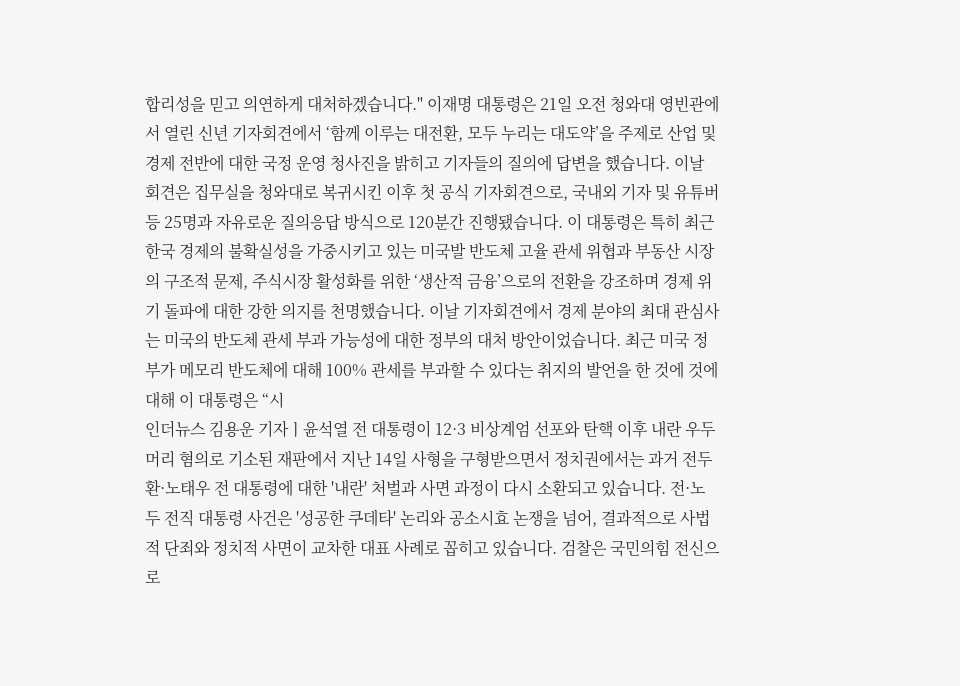합리성을 믿고 의연하게 대처하겠습니다." 이재명 대통령은 21일 오전 청와대 영빈관에서 열린 신년 기자회견에서 ‘함께 이루는 대전환, 모두 누리는 대도약’을 주제로 산업 및 경제 전반에 대한 국정 운영 청사진을 밝히고 기자들의 질의에 답변을 했습니다. 이날 회견은 집무실을 청와대로 복귀시킨 이후 첫 공식 기자회견으로, 국내외 기자 및 유튜버 등 25명과 자유로운 질의응답 방식으로 120분간 진행됐습니다. 이 대통령은 특히 최근 한국 경제의 불확실성을 가중시키고 있는 미국발 반도체 고율 관세 위협과 부동산 시장의 구조적 문제, 주식시장 활성화를 위한 ‘생산적 금융’으로의 전환을 강조하며 경제 위기 돌파에 대한 강한 의지를 천명했습니다. 이날 기자회견에서 경제 분야의 최대 관심사는 미국의 반도체 관세 부과 가능성에 대한 정부의 대처 방안이었습니다. 최근 미국 정부가 메모리 반도체에 대해 100% 관세를 부과할 수 있다는 취지의 발언을 한 것에 것에 대해 이 대통령은 “시
인더뉴스 김용운 기자ㅣ윤석열 전 대통령이 12·3 비상계엄 선포와 탄핵 이후 내란 우두머리 혐의로 기소된 재판에서 지난 14일 사형을 구형받으면서 정치권에서는 과거 전두환·노태우 전 대통령에 대한 '내란' 처벌과 사면 과정이 다시 소환되고 있습니다. 전·노 두 전직 대통령 사건은 '성공한 쿠데타' 논리와 공소시효 논쟁을 넘어, 결과적으로 사법적 단죄와 정치적 사면이 교차한 대표 사례로 꼽히고 있습니다. 검찰은 국민의힘 전신으로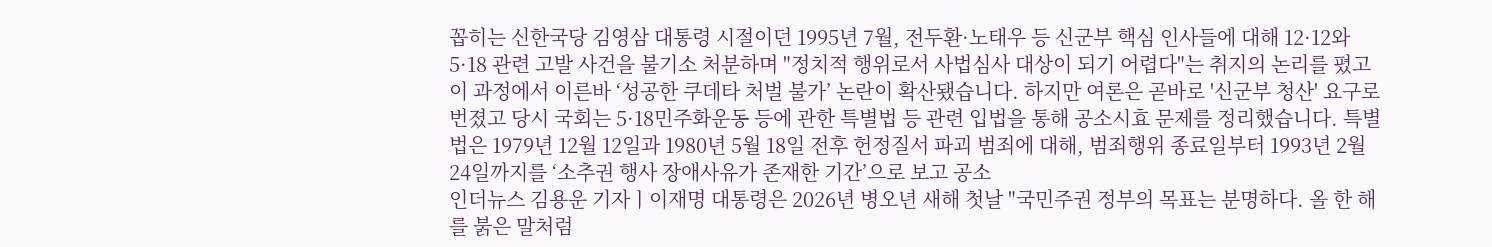꼽히는 신한국당 김영삼 대통령 시절이던 1995년 7월, 전두환·노태우 등 신군부 핵심 인사들에 대해 12·12와 5·18 관련 고발 사건을 불기소 처분하며 "정치적 행위로서 사법심사 대상이 되기 어렵다"는 취지의 논리를 폈고 이 과정에서 이른바 ‘성공한 쿠데타 처벌 불가’ 논란이 확산됐습니다. 하지만 여론은 곧바로 '신군부 청산' 요구로 번졌고 당시 국회는 5·18민주화운동 등에 관한 특별법 등 관련 입법을 통해 공소시효 문제를 정리했습니다. 특별법은 1979년 12월 12일과 1980년 5월 18일 전후 헌정질서 파괴 범죄에 대해, 범죄행위 종료일부터 1993년 2월 24일까지를 ‘소추권 행사 장애사유가 존재한 기간’으로 보고 공소
인더뉴스 김용운 기자ㅣ이재명 대통령은 2026년 병오년 새해 첫날 "국민주권 정부의 목표는 분명하다. 올 한 해를 붉은 말처럼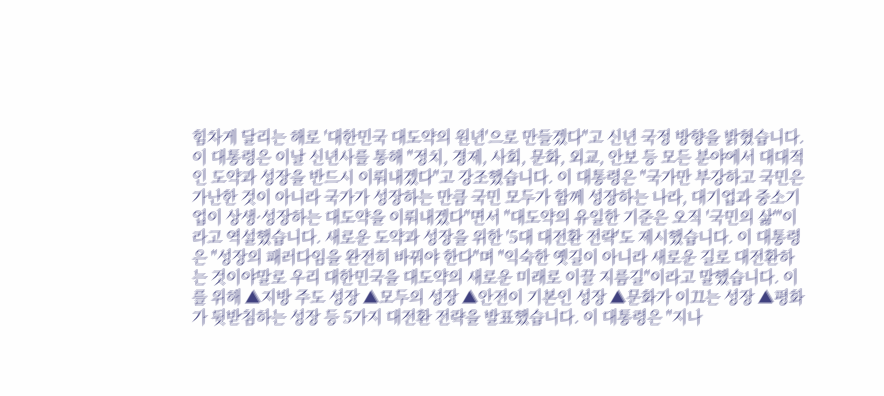힘차게 달리는 해로 '대한민국 대도약의 원년'으로 만들겠다"고 신년 국정 방향을 밝혔습니다. 이 대통령은 이날 신년사를 통해 "정치, 경제, 사회, 문화, 외교, 안보 등 모든 분야에서 대대적인 도약과 성장을 반드시 이뤄내겠다"고 강조했습니다. 이 대통령은 "국가만 부강하고 국민은 가난한 것이 아니라 국가가 성장하는 만큼 국민 모두가 함께 성장하는 나라, 대기업과 중소기업이 상생·성장하는 대도약을 이뤄내겠다"면서 "대도약의 유일한 기준은 오직 '국민의 삶'"이라고 역설했습니다. 새로운 도약과 성장을 위한 '5대 대전환 전략'도 제시했습니다. 이 대통령은 "성장의 패러다임을 완전히 바꿔야 한다"며 "익숙한 옛길이 아니라 새로운 길로 대전환하는 것이야말로 우리 대한민국을 대도약의 새로운 미래로 이끌 지름길"이라고 말했습니다. 이를 위해 ▲지방 주도 성장 ▲모두의 성장 ▲안전이 기본인 성장 ▲문화가 이끄는 성장 ▲평화가 뒷받침하는 성장 등 5가지 대전환 전략을 발표했습니다. 이 대통령은 "지나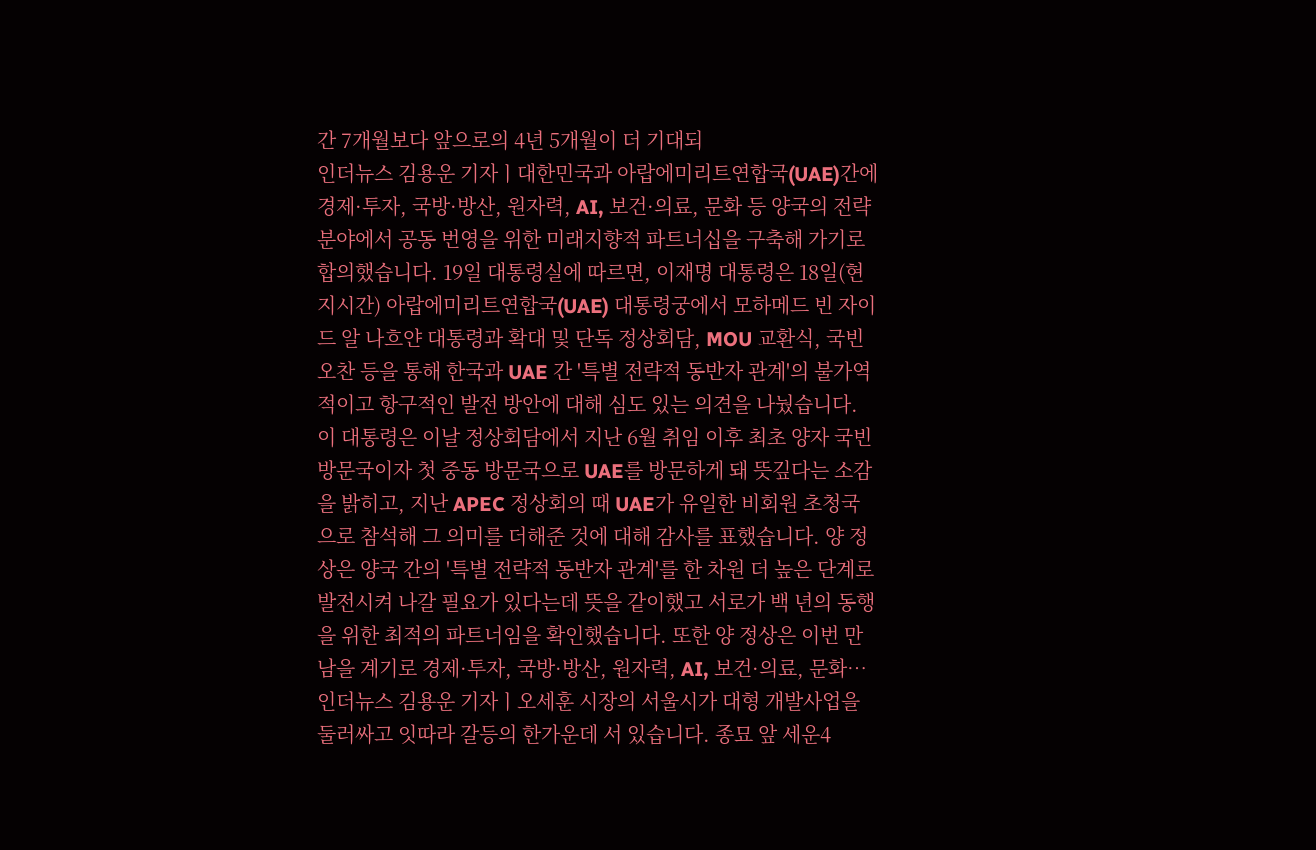간 7개월보다 앞으로의 4년 5개월이 더 기대되
인더뉴스 김용운 기자ㅣ대한민국과 아랍에미리트연합국(UAE)간에 경제·투자, 국방·방산, 원자력, AI, 보건·의료, 문화 등 양국의 전략 분야에서 공동 번영을 위한 미래지향적 파트너십을 구축해 가기로 합의했습니다. 19일 대통령실에 따르면, 이재명 대통령은 18일(현지시간) 아랍에미리트연합국(UAE) 대통령궁에서 모하메드 빈 자이드 알 나흐얀 대통령과 확대 및 단독 정상회담, MOU 교환식, 국빈 오찬 등을 통해 한국과 UAE 간 '특별 전략적 동반자 관계'의 불가역적이고 항구적인 발전 방안에 대해 심도 있는 의견을 나눴습니다. 이 대통령은 이날 정상회담에서 지난 6월 취임 이후 최초 양자 국빈 방문국이자 첫 중동 방문국으로 UAE를 방문하게 돼 뜻깊다는 소감을 밝히고, 지난 APEC 정상회의 때 UAE가 유일한 비회원 초청국으로 참석해 그 의미를 더해준 것에 대해 감사를 표했습니다. 양 정상은 양국 간의 '특별 전략적 동반자 관계'를 한 차원 더 높은 단계로 발전시켜 나갈 필요가 있다는데 뜻을 같이했고 서로가 백 년의 동행을 위한 최적의 파트너임을 확인했습니다. 또한 양 정상은 이번 만남을 계기로 경제·투자, 국방·방산, 원자력, AI, 보건·의료, 문화…
인더뉴스 김용운 기자ㅣ오세훈 시장의 서울시가 대형 개발사업을 둘러싸고 잇따라 갈등의 한가운데 서 있습니다. 종묘 앞 세운4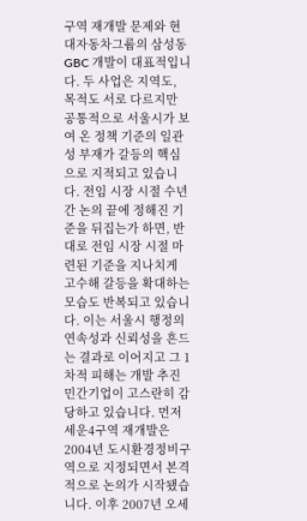구역 재개발 문제와 현대자동차그룹의 삼성동 GBC 개발이 대표적입니다. 두 사업은 지역도, 목적도 서로 다르지만 공통적으로 서울시가 보여 온 정책 기준의 일관성 부재가 갈등의 핵심으로 지적되고 있습니다. 전임 시장 시절 수년간 논의 끝에 정해진 기준을 뒤집는가 하면, 반대로 전임 시장 시절 마련된 기준을 지나치게 고수해 갈등을 확대하는 모습도 반복되고 있습니다. 이는 서울시 행정의 연속성과 신뢰성을 흔드는 결과로 이어지고 그 1차적 피해는 개발 추진 민간기업이 고스란히 감당하고 있습니다. 먼저 세운4구역 재개발은 2004년 도시환경정비구역으로 지정되면서 본격적으로 논의가 시작됐습니다. 이후 2007년 오세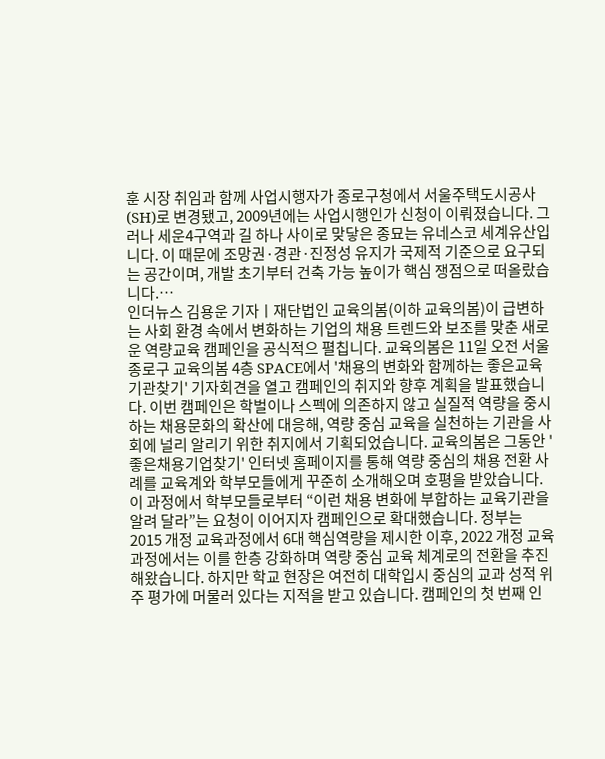훈 시장 취임과 함께 사업시행자가 종로구청에서 서울주택도시공사(SH)로 변경됐고, 2009년에는 사업시행인가 신청이 이뤄졌습니다. 그러나 세운4구역과 길 하나 사이로 맞닿은 종묘는 유네스코 세계유산입니다. 이 때문에 조망권·경관·진정성 유지가 국제적 기준으로 요구되는 공간이며, 개발 초기부터 건축 가능 높이가 핵심 쟁점으로 떠올랐습니다.…
인더뉴스 김용운 기자ㅣ재단법인 교육의봄(이하 교육의봄)이 급변하는 사회 환경 속에서 변화하는 기업의 채용 트렌드와 보조를 맞춘 새로운 역량교육 캠페인을 공식적으 펼칩니다. 교육의봄은 11일 오전 서울 종로구 교육의봄 4층 SPACE에서 '채용의 변화와 함께하는 좋은교육기관찾기' 기자회견을 열고 캠페인의 취지와 향후 계획을 발표했습니다. 이번 캠페인은 학벌이나 스펙에 의존하지 않고 실질적 역량을 중시하는 채용문화의 확산에 대응해, 역량 중심 교육을 실천하는 기관을 사회에 널리 알리기 위한 취지에서 기획되었습니다. 교육의봄은 그동안 '좋은채용기업찾기' 인터넷 홈페이지를 통해 역량 중심의 채용 전환 사례를 교육계와 학부모들에게 꾸준히 소개해오며 호평을 받았습니다. 이 과정에서 학부모들로부터 “이런 채용 변화에 부합하는 교육기관을 알려 달라”는 요청이 이어지자 캠페인으로 확대했습니다. 정부는 2015 개정 교육과정에서 6대 핵심역량을 제시한 이후, 2022 개정 교육과정에서는 이를 한층 강화하며 역량 중심 교육 체계로의 전환을 추진해왔습니다. 하지만 학교 현장은 여전히 대학입시 중심의 교과 성적 위주 평가에 머물러 있다는 지적을 받고 있습니다. 캠페인의 첫 번째 인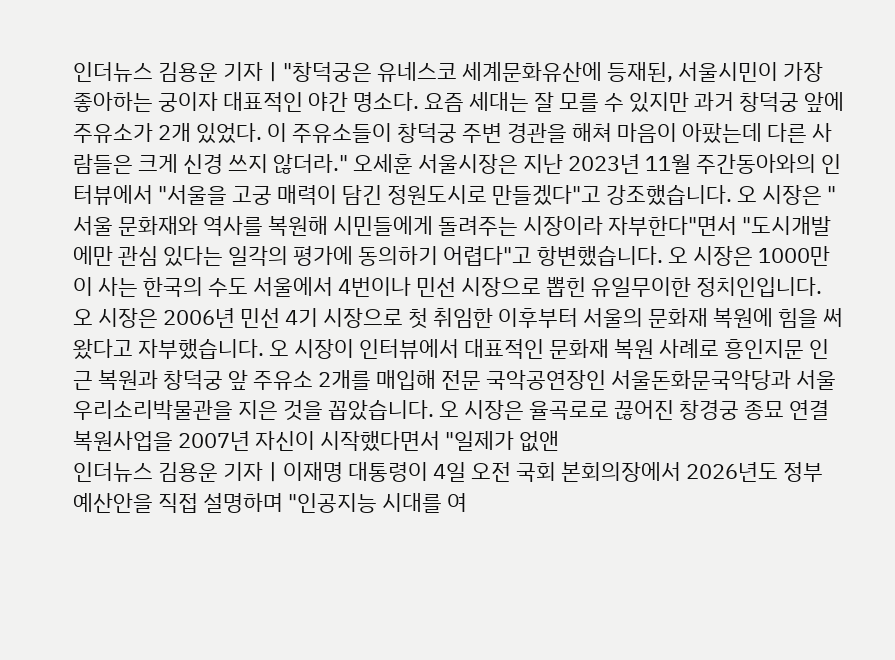인더뉴스 김용운 기자ㅣ"창덕궁은 유네스코 세계문화유산에 등재된, 서울시민이 가장 좋아하는 궁이자 대표적인 야간 명소다. 요즘 세대는 잘 모를 수 있지만 과거 창덕궁 앞에 주유소가 2개 있었다. 이 주유소들이 창덕궁 주변 경관을 해쳐 마음이 아팠는데 다른 사람들은 크게 신경 쓰지 않더라." 오세훈 서울시장은 지난 2023년 11월 주간동아와의 인터뷰에서 "서울을 고궁 매력이 담긴 정원도시로 만들겠다"고 강조했습니다. 오 시장은 "서울 문화재와 역사를 복원해 시민들에게 돌려주는 시장이라 자부한다"면서 "도시개발에만 관심 있다는 일각의 평가에 동의하기 어렵다"고 항변했습니다. 오 시장은 1000만이 사는 한국의 수도 서울에서 4번이나 민선 시장으로 뽑힌 유일무이한 정치인입니다. 오 시장은 2006년 민선 4기 시장으로 첫 취임한 이후부터 서울의 문화재 복원에 힘을 써왔다고 자부했습니다. 오 시장이 인터뷰에서 대표적인 문화재 복원 사례로 흥인지문 인근 복원과 창덕궁 앞 주유소 2개를 매입해 전문 국악공연장인 서울돈화문국악당과 서울우리소리박물관을 지은 것을 꼽았습니다. 오 시장은 율곡로로 끊어진 창경궁 종묘 연결 복원사업을 2007년 자신이 시작했다면서 "일제가 없앤
인더뉴스 김용운 기자ㅣ이재명 대통령이 4일 오전 국회 본회의장에서 2026년도 정부 예산안을 직접 설명하며 "인공지능 시대를 여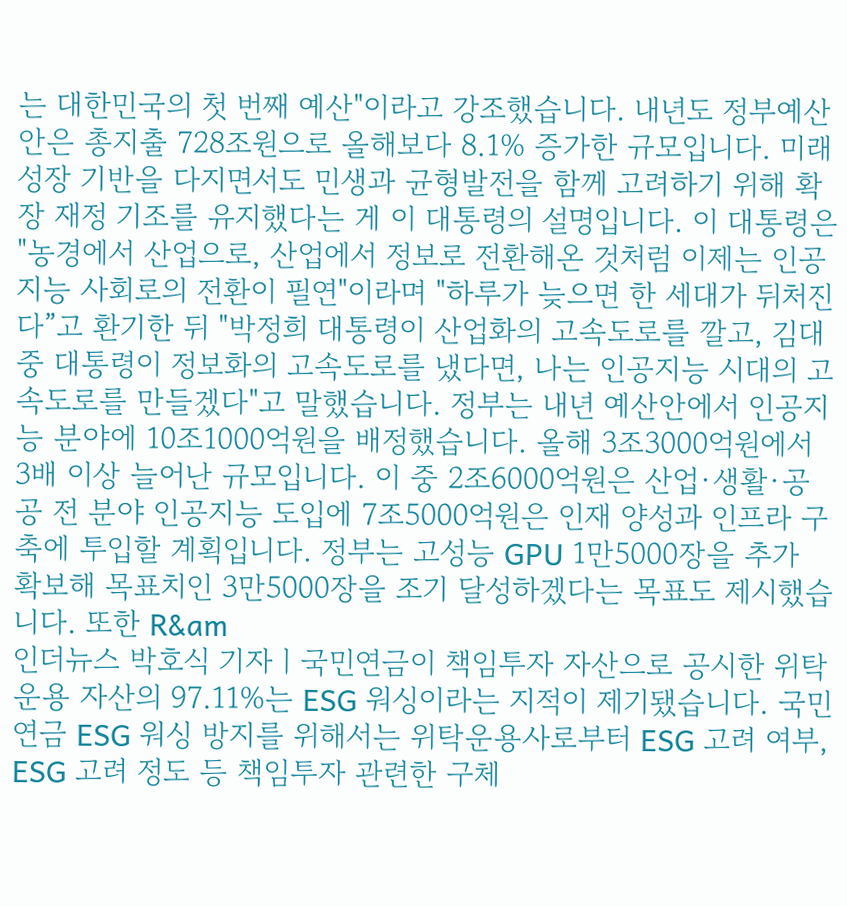는 대한민국의 첫 번째 예산"이라고 강조했습니다. 내년도 정부예산안은 총지출 728조원으로 올해보다 8.1% 증가한 규모입니다. 미래 성장 기반을 다지면서도 민생과 균형발전을 함께 고려하기 위해 확장 재정 기조를 유지했다는 게 이 대통령의 설명입니다. 이 대통령은 "농경에서 산업으로, 산업에서 정보로 전환해온 것처럼 이제는 인공지능 사회로의 전환이 필연"이라며 "하루가 늦으면 한 세대가 뒤처진다”고 환기한 뒤 "박정희 대통령이 산업화의 고속도로를 깔고, 김대중 대통령이 정보화의 고속도로를 냈다면, 나는 인공지능 시대의 고속도로를 만들겠다"고 말했습니다. 정부는 내년 예산안에서 인공지능 분야에 10조1000억원을 배정했습니다. 올해 3조3000억원에서 3배 이상 늘어난 규모입니다. 이 중 2조6000억원은 산업·생활·공공 전 분야 인공지능 도입에 7조5000억원은 인재 양성과 인프라 구축에 투입할 계획입니다. 정부는 고성능 GPU 1만5000장을 추가 확보해 목표치인 3만5000장을 조기 달성하겠다는 목표도 제시했습니다. 또한 R&am
인더뉴스 박호식 기자ㅣ국민연금이 책임투자 자산으로 공시한 위탁운용 자산의 97.11%는 ESG 워싱이라는 지적이 제기됐습니다. 국민연금 ESG 워싱 방지를 위해서는 위탁운용사로부터 ESG 고려 여부, ESG 고려 정도 등 책임투자 관련한 구체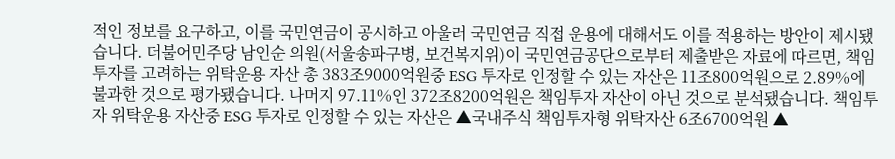적인 정보를 요구하고, 이를 국민연금이 공시하고 아울러 국민연금 직접 운용에 대해서도 이를 적용하는 방안이 제시됐습니다. 더불어민주당 남인순 의원(서울송파구병, 보건복지위)이 국민연금공단으로부터 제출받은 자료에 따르면, 책임투자를 고려하는 위탁운용 자산 총 383조9000억원중 ESG 투자로 인정할 수 있는 자산은 11조800억원으로 2.89%에 불과한 것으로 평가됐습니다. 나머지 97.11%인 372조8200억원은 책임투자 자산이 아닌 것으로 분석됐습니다. 책임투자 위탁운용 자산중 ESG 투자로 인정할 수 있는 자산은 ▲국내주식 책임투자형 위탁자산 6조6700억원 ▲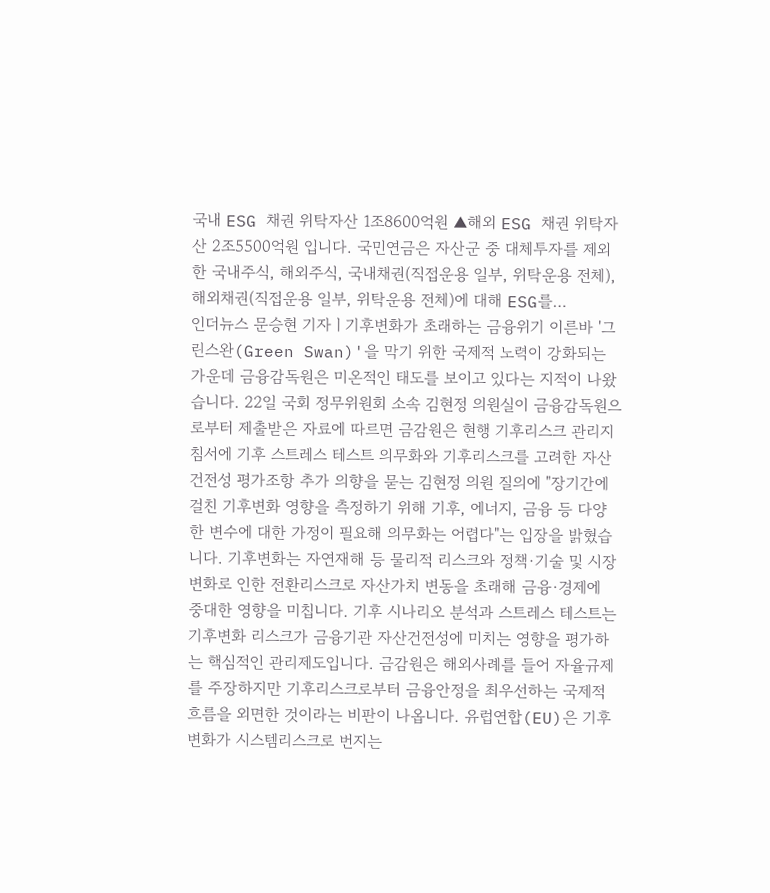국내 ESG 채권 위탁자산 1조8600억원 ▲해외 ESG 채권 위탁자산 2조5500억원 입니다. 국민연금은 자산군 중 대체투자를 제외한 국내주식, 해외주식, 국내채권(직접운용 일부, 위탁운용 전체), 해외채권(직접운용 일부, 위탁운용 전체)에 대해 ESG를…
인더뉴스 문승현 기자ㅣ기후변화가 초래하는 금융위기 이른바 '그린스완(Green Swan)'을 막기 위한 국제적 노력이 강화되는 가운데 금융감독원은 미온적인 태도를 보이고 있다는 지적이 나왔습니다. 22일 국회 정무위원회 소속 김현정 의원실이 금융감독원으로부터 제출받은 자료에 따르면 금감원은 현행 기후리스크 관리지침서에 기후 스트레스 테스트 의무화와 기후리스크를 고려한 자산건전성 평가조항 추가 의향을 묻는 김현정 의원 질의에 "장기간에 걸친 기후변화 영향을 측정하기 위해 기후, 에너지, 금융 등 다양한 변수에 대한 가정이 필요해 의무화는 어렵다"는 입장을 밝혔습니다. 기후변화는 자연재해 등 물리적 리스크와 정책·기술 및 시장변화로 인한 전환리스크로 자산가치 변동을 초래해 금융·경제에 중대한 영향을 미칩니다. 기후 시나리오 분석과 스트레스 테스트는 기후변화 리스크가 금융기관 자산건전성에 미치는 영향을 평가하는 핵심적인 관리제도입니다. 금감원은 해외사례를 들어 자율규제를 주장하지만 기후리스크로부터 금융안정을 최우선하는 국제적 흐름을 외면한 것이라는 비판이 나옵니다. 유럽연합(EU)은 기후변화가 시스템리스크로 번지는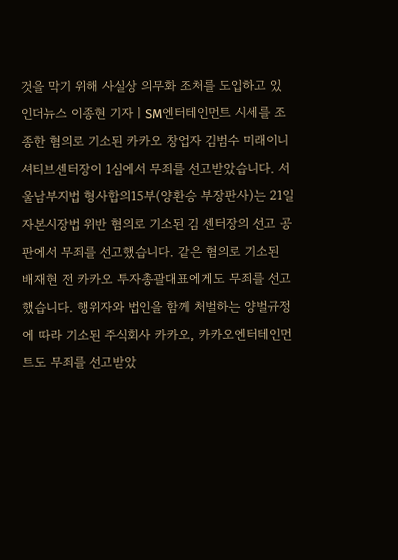것을 막기 위해 사실상 의무화 조처를 도입하고 있
인더뉴스 이종현 기자ㅣSM엔터테인먼트 시세를 조종한 혐의로 기소된 카카오 창업자 김범수 미래이니셔티브센터장이 1심에서 무죄를 선고받았습니다. 서울남부지법 형사합의15부(양환승 부장판사)는 21일 자본시장법 위반 혐의로 기소된 김 센터장의 선고 공판에서 무죄를 선고했습니다. 같은 혐의로 기소된 배재현 전 카카오 투자총괄대표에게도 무죄를 선고했습니다. 행위자와 법인을 함께 처벌하는 양벌규정에 따라 기소된 주식회사 카카오, 카카오엔터테인먼트도 무죄를 선고받았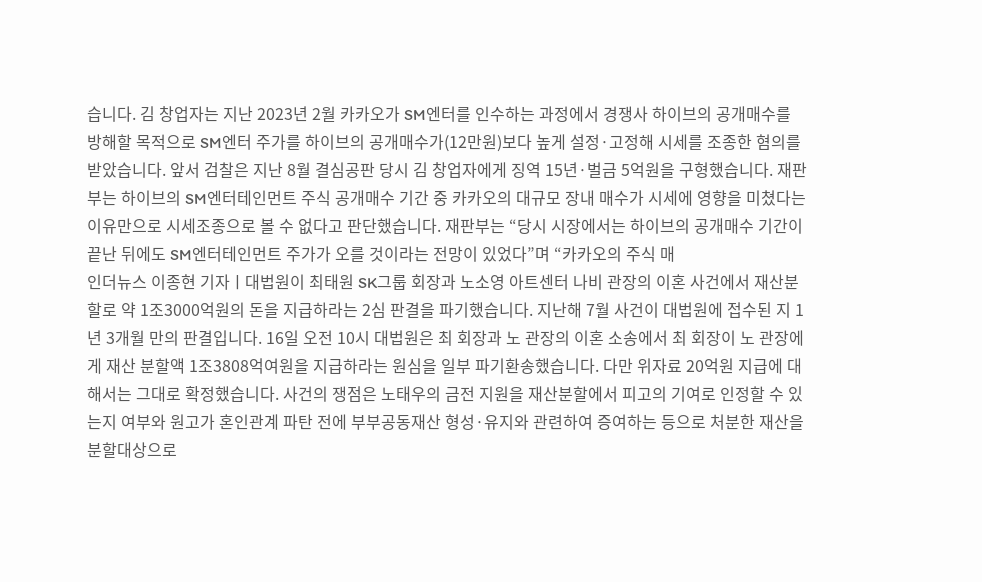습니다. 김 창업자는 지난 2023년 2월 카카오가 SM엔터를 인수하는 과정에서 경쟁사 하이브의 공개매수를 방해할 목적으로 SM엔터 주가를 하이브의 공개매수가(12만원)보다 높게 설정·고정해 시세를 조종한 혐의를 받았습니다. 앞서 검찰은 지난 8월 결심공판 당시 김 창업자에게 징역 15년·벌금 5억원을 구형했습니다. 재판부는 하이브의 SM엔터테인먼트 주식 공개매수 기간 중 카카오의 대규모 장내 매수가 시세에 영향을 미쳤다는 이유만으로 시세조종으로 볼 수 없다고 판단했습니다. 재판부는 “당시 시장에서는 하이브의 공개매수 기간이 끝난 뒤에도 SM엔터테인먼트 주가가 오를 것이라는 전망이 있었다”며 “카카오의 주식 매
인더뉴스 이종현 기자ㅣ대법원이 최태원 SK그룹 회장과 노소영 아트센터 나비 관장의 이혼 사건에서 재산분할로 약 1조3000억원의 돈을 지급하라는 2심 판결을 파기했습니다. 지난해 7월 사건이 대법원에 접수된 지 1년 3개월 만의 판결입니다. 16일 오전 10시 대법원은 최 회장과 노 관장의 이혼 소송에서 최 회장이 노 관장에게 재산 분할액 1조3808억여원을 지급하라는 원심을 일부 파기환송했습니다. 다만 위자료 20억원 지급에 대해서는 그대로 확정했습니다. 사건의 쟁점은 노태우의 금전 지원을 재산분할에서 피고의 기여로 인정할 수 있는지 여부와 원고가 혼인관계 파탄 전에 부부공동재산 형성·유지와 관련하여 증여하는 등으로 처분한 재산을 분할대상으로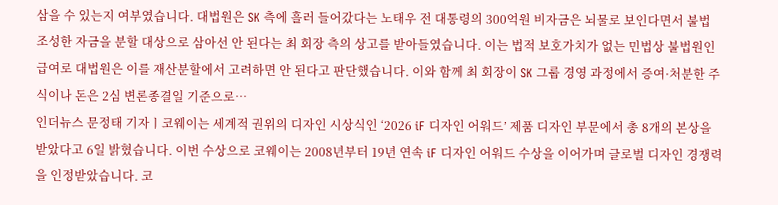삼을 수 있는지 여부였습니다. 대법원은 SK 측에 흘러 들어갔다는 노태우 전 대통령의 300억원 비자금은 뇌물로 보인다면서 불법 조성한 자금을 분할 대상으로 삼아선 안 된다는 최 회장 측의 상고를 받아들였습니다. 이는 법적 보호가치가 없는 민법상 불법원인급여로 대법원은 이를 재산분할에서 고려하면 안 된다고 판단했습니다. 이와 함께 최 회장이 SK 그룹 경영 과정에서 증여·처분한 주식이나 돈은 2심 변론종결일 기준으로…
인더뉴스 문정태 기자ㅣ코웨이는 세계적 권위의 디자인 시상식인 ‘2026 iF 디자인 어워드’ 제품 디자인 부문에서 총 8개의 본상을 받았다고 6일 밝혔습니다. 이번 수상으로 코웨이는 2008년부터 19년 연속 iF 디자인 어워드 수상을 이어가며 글로벌 디자인 경쟁력을 인정받았습니다. 코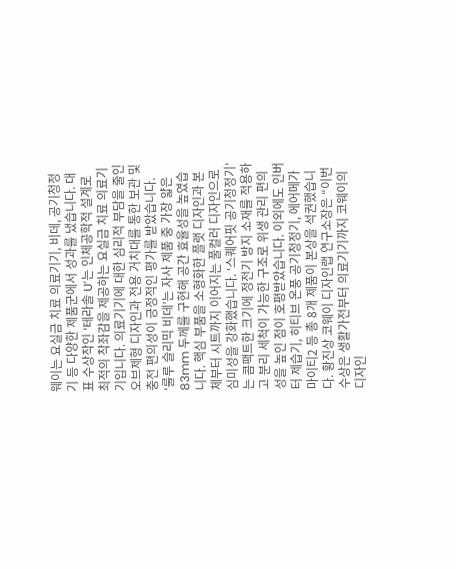웨이는 요실금 치료 의료기기, 비데, 공기청정기 등 다양한 제품군에서 성과를 냈습니다. 대표 수상작인 ‘테라솔 U’는 인체공학적 설계로 최적의 착좌감을 제공하는 요실금 치료 의료기기입니다. 의료기기에 대한 심리적 부담을 줄인 오브제형 디자인과 전용 거치대를 통한 보관 및 충전 편의성이 긍정적인 평가를 받았습니다. ‘룰루 슬리믹 비데’는 자사 제품 중 가장 얇은 83mm 두께를 구현해 공간 효율성을 높였습니다. 핵심 부품을 소형화한 플랫 디자인과 본체부터 시트까지 이어지는 풀컬러 디자인으로 심미성을 강화했습니다. ‘스퀘어핏 공기청정기’는 콤팩트한 크기에 정전기 방지 소재를 적용하고 분리 세척이 가능한 구조로 위생 관리 편의성을 높인 점이 호평받았습니다. 이외에도 인버터 제습기, 히티브 온풍 공기청정기, 에어메가 마이티2 등 총 8개 제품이 본상을 석권했습니다. 황진상 코웨이 디자인랩 연구소장은 “이번 수상은 생활가전부터 의료기기까지 코웨이의 디자인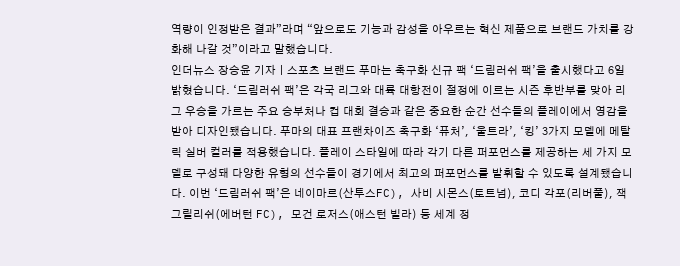역량이 인정받은 결과”라며 “앞으로도 기능과 감성을 아우르는 혁신 제품으로 브랜드 가치를 강화해 나갈 것”이라고 말했습니다.
인더뉴스 장승윤 기자ㅣ스포츠 브랜드 푸마는 축구화 신규 팩 ‘드림러쉬 팩’을 출시했다고 6일 밝혔습니다. ‘드림러쉬 팩’은 각국 리그와 대륙 대항전이 절정에 이르는 시즌 후반부를 맞아 리그 우승을 가르는 주요 승부처나 컵 대회 결승과 같은 중요한 순간 선수들의 플레이에서 영감을 받아 디자인됐습니다. 푸마의 대표 프랜차이즈 축구화 ‘퓨처’, ‘울트라’, ‘킹’ 3가지 모델에 메탈릭 실버 컬러를 적용했습니다. 플레이 스타일에 따라 각기 다른 퍼포먼스를 제공하는 세 가지 모델로 구성돼 다양한 유형의 선수들이 경기에서 최고의 퍼포먼스를 발휘할 수 있도록 설계됐습니다. 이번 ‘드림러쉬 팩’은 네이마르(산투스FC), 사비 시몬스(토트넘), 코디 각포(리버풀), 잭 그릴리쉬(에버턴 FC), 모건 로저스(애스턴 빌라) 등 세계 정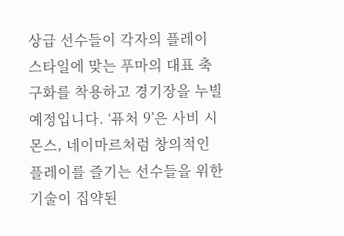상급 선수들이 각자의 플레이 스타일에 맞는 푸마의 대표 축구화를 착용하고 경기장을 누빌 예정입니다. ‘퓨처 9’은 사비 시몬스, 네이마르처럼 창의적인 플레이를 즐기는 선수들을 위한 기술이 집약된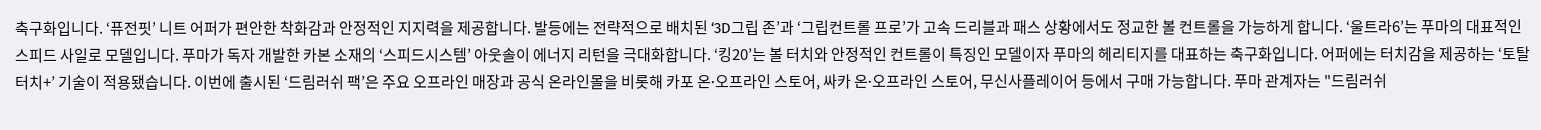축구화입니다. ‘퓨전핏’ 니트 어퍼가 편안한 착화감과 안정적인 지지력을 제공합니다. 발등에는 전략적으로 배치된 ‘3D그립 존’과 ‘그립컨트롤 프로’가 고속 드리블과 패스 상황에서도 정교한 볼 컨트롤을 가능하게 합니다. ‘울트라6’는 푸마의 대표적인 스피드 사일로 모델입니다. 푸마가 독자 개발한 카본 소재의 ‘스피드시스템’ 아웃솔이 에너지 리턴을 극대화합니다. ‘킹20’는 볼 터치와 안정적인 컨트롤이 특징인 모델이자 푸마의 헤리티지를 대표하는 축구화입니다. 어퍼에는 터치감을 제공하는 ‘토탈터치+’ 기술이 적용됐습니다. 이번에 출시된 ‘드림러쉬 팩’은 주요 오프라인 매장과 공식 온라인몰을 비롯해 카포 온∙오프라인 스토어, 싸카 온∙오프라인 스토어, 무신사플레이어 등에서 구매 가능합니다. 푸마 관계자는 "드림러쉬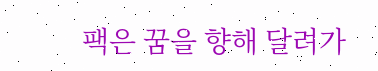팩은 꿈을 향해 달려가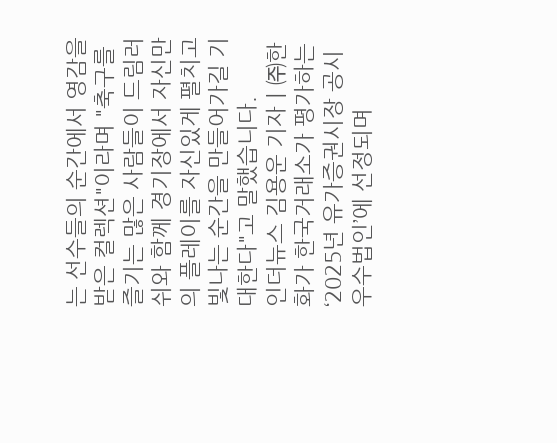는 선수들의 순간에서 영감을 받은 컬렉션"이라며 "축구를 즐기는 많은 사람들이 드림러쉬와 함께 경기장에서 자신만의 플레이를 자신있게 펼치고 빛나는 순간을 만들어가길 기대한다"고 말했습니다.
인더뉴스 김용운 기자ㅣ㈜한화가 한국거래소가 평가하는 ‘2025년 유가증권시장 공시우수법인’에 선정되며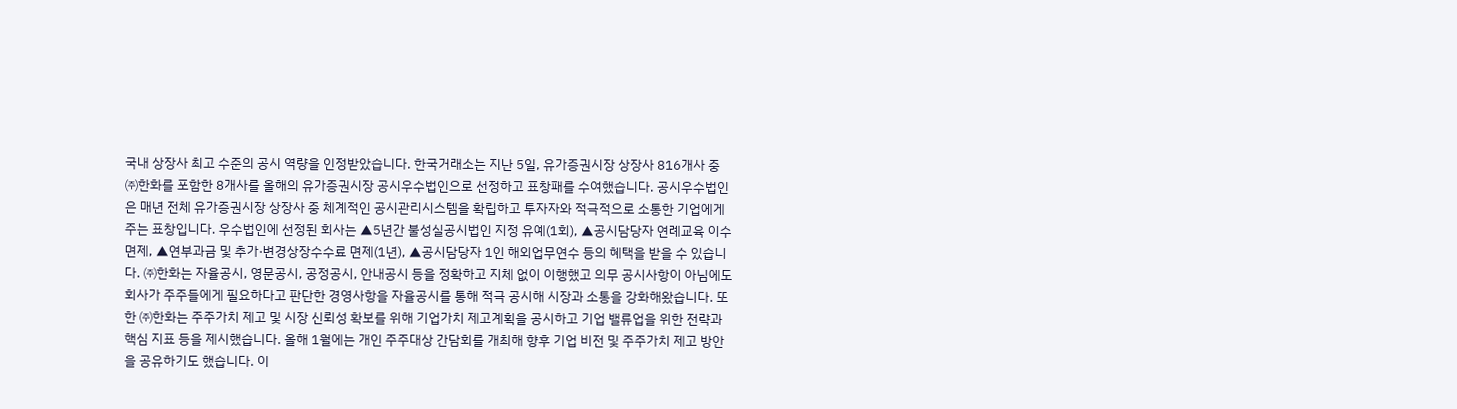국내 상장사 최고 수준의 공시 역량을 인정받았습니다. 한국거래소는 지난 5일, 유가증권시장 상장사 816개사 중 ㈜한화를 포함한 8개사를 올해의 유가증권시장 공시우수법인으로 선정하고 표창패를 수여했습니다. 공시우수법인은 매년 전체 유가증권시장 상장사 중 체계적인 공시관리시스템을 확립하고 투자자와 적극적으로 소통한 기업에게 주는 표창입니다. 우수법인에 선정된 회사는 ▲5년간 불성실공시법인 지정 유예(1회), ▲공시담당자 연례교육 이수 면제, ▲연부과금 및 추가·변경상장수수료 면제(1년), ▲공시담당자 1인 해외업무연수 등의 혜택을 받을 수 있습니다. ㈜한화는 자율공시, 영문공시, 공정공시, 안내공시 등을 정확하고 지체 없이 이행했고 의무 공시사항이 아님에도 회사가 주주들에게 필요하다고 판단한 경영사항을 자율공시를 통해 적극 공시해 시장과 소통을 강화해왔습니다. 또한 ㈜한화는 주주가치 제고 및 시장 신뢰성 확보를 위해 기업가치 제고계획을 공시하고 기업 밸류업을 위한 전략과 핵심 지표 등을 제시했습니다. 올해 1월에는 개인 주주대상 간담회를 개최해 향후 기업 비전 및 주주가치 제고 방안을 공유하기도 했습니다. 이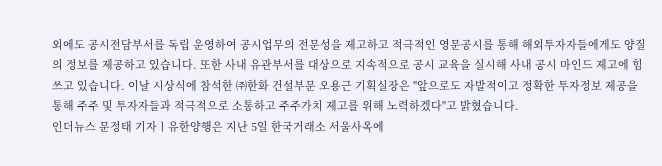외에도 공시전담부서를 독립 운영하여 공시업무의 전문성을 제고하고 적극적인 영문공시를 통해 해외투자자들에게도 양질의 정보를 제공하고 있습니다. 또한 사내 유관부서를 대상으로 지속적으로 공시 교육을 실시해 사내 공시 마인드 제고에 힘쓰고 있습니다. 이날 시상식에 참석한 ㈜한화 건설부문 오용근 기획실장은 "앞으로도 자발적이고 정확한 투자정보 제공을 통해 주주 및 투자자들과 적극적으로 소통하고 주주가치 제고를 위해 노력하겠다"고 밝혔습니다.
인더뉴스 문정태 기자ㅣ유한양행은 지난 5일 한국거래소 서울사옥에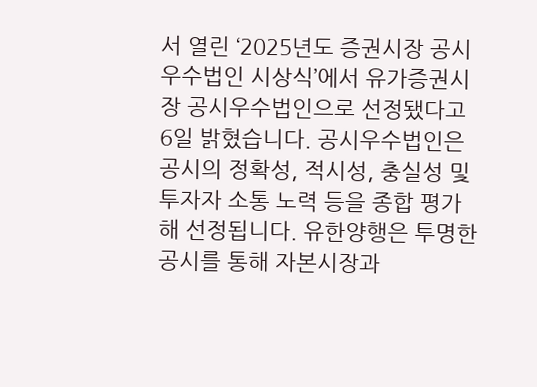서 열린 ‘2025년도 증권시장 공시우수법인 시상식’에서 유가증권시장 공시우수법인으로 선정됐다고 6일 밝혔습니다. 공시우수법인은 공시의 정확성, 적시성, 충실성 및 투자자 소통 노력 등을 종합 평가해 선정됩니다. 유한양행은 투명한 공시를 통해 자본시장과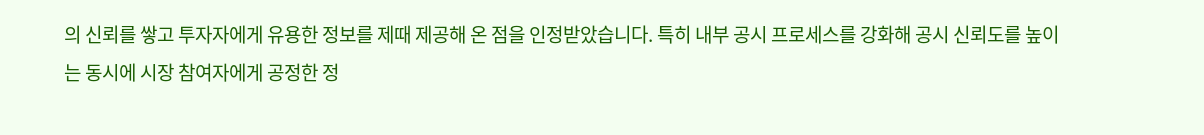의 신뢰를 쌓고 투자자에게 유용한 정보를 제때 제공해 온 점을 인정받았습니다. 특히 내부 공시 프로세스를 강화해 공시 신뢰도를 높이는 동시에 시장 참여자에게 공정한 정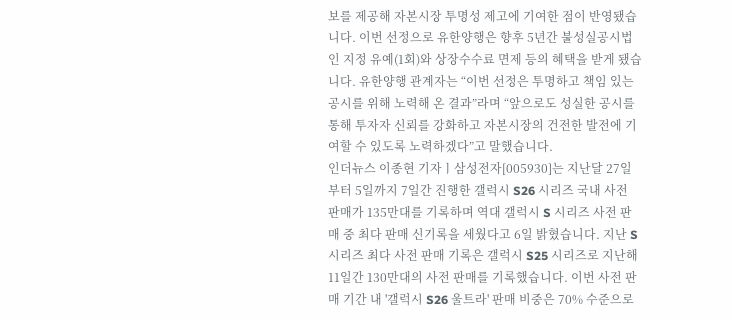보를 제공해 자본시장 투명성 제고에 기여한 점이 반영됐습니다. 이번 선정으로 유한양행은 향후 5년간 불성실공시법인 지정 유예(1회)와 상장수수료 면제 등의 혜택을 받게 됐습니다. 유한양행 관계자는 “이번 선정은 투명하고 책임 있는 공시를 위해 노력해 온 결과”라며 “앞으로도 성실한 공시를 통해 투자자 신뢰를 강화하고 자본시장의 건전한 발전에 기여할 수 있도록 노력하겠다”고 말했습니다.
인더뉴스 이종현 기자ㅣ삼성전자[005930]는 지난달 27일부터 5일까지 7일간 진행한 갤럭시 S26 시리즈 국내 사전 판매가 135만대를 기록하며 역대 갤럭시 S 시리즈 사전 판매 중 최다 판매 신기록을 세웠다고 6일 밝혔습니다. 지난 S 시리즈 최다 사전 판매 기록은 갤럭시 S25 시리즈로 지난해 11일간 130만대의 사전 판매를 기록했습니다. 이번 사전 판매 기간 내 '갤럭시 S26 울트라' 판매 비중은 70% 수준으로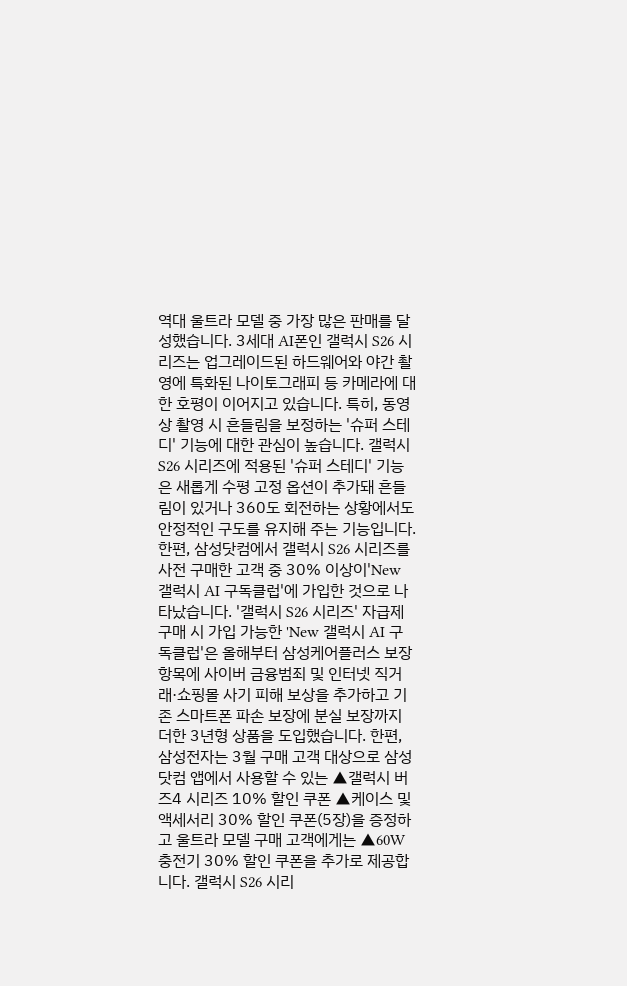역대 울트라 모델 중 가장 많은 판매를 달성했습니다. 3세대 AI폰인 갤럭시 S26 시리즈는 업그레이드된 하드웨어와 야간 촬영에 특화된 나이토그래피 등 카메라에 대한 호평이 이어지고 있습니다. 특히, 동영상 촬영 시 흔들림을 보정하는 '슈퍼 스테디' 기능에 대한 관심이 높습니다. 갤럭시 S26 시리즈에 적용된 '슈퍼 스테디' 기능은 새롭게 수평 고정 옵션이 추가돼 흔들림이 있거나 360도 회전하는 상황에서도 안정적인 구도를 유지해 주는 기능입니다. 한편, 삼성닷컴에서 갤럭시 S26 시리즈를 사전 구매한 고객 중 30% 이상이'New 갤럭시 AI 구독클럽'에 가입한 것으로 나타났습니다. '갤럭시 S26 시리즈' 자급제 구매 시 가입 가능한 'New 갤럭시 AI 구독클럽'은 올해부터 삼성케어플러스 보장 항목에 사이버 금융범죄 및 인터넷 직거래·쇼핑몰 사기 피해 보상을 추가하고 기존 스마트폰 파손 보장에 분실 보장까지 더한 3년형 상품을 도입했습니다. 한편, 삼성전자는 3월 구매 고객 대상으로 삼성닷컴 앱에서 사용할 수 있는 ▲갤럭시 버즈4 시리즈 10% 할인 쿠폰 ▲케이스 및 액세서리 30% 할인 쿠폰(5장)을 증정하고 울트라 모델 구매 고객에게는 ▲60W 충전기 30% 할인 쿠폰을 추가로 제공합니다. 갤럭시 S26 시리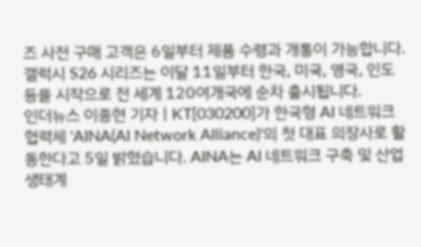즈 사전 구매 고객은 6일부터 제품 수령과 개통이 가능합니다. 갤럭시 S26 시리즈는 이달 11일부터 한국, 미국, 영국, 인도 등을 시작으로 전 세계 120여개국에 순차 출시됩니다.
인더뉴스 이종현 기자ㅣKT[030200]가 한국형 AI 네트워크 협력체 'AINA(AI Network Alliance)'의 첫 대표 의장사로 활동한다고 5일 밝혔습니다. AINA는 AI 네트워크 구축 및 산업 생태계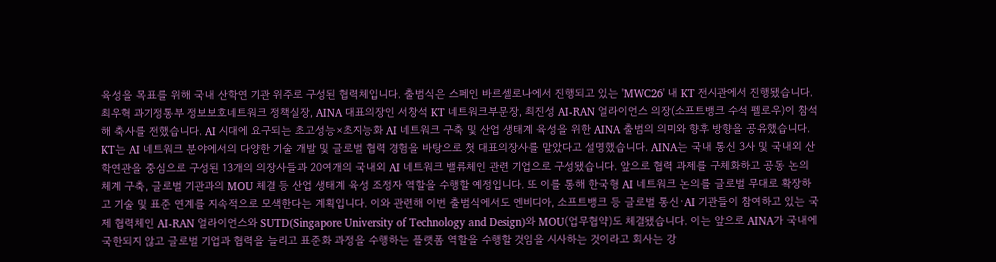육성을 목표를 위해 국내 산학연 기관 위주로 구성된 협력체입니다. 출범식은 스페인 바르셀로나에서 진행되고 있는 'MWC26' 내 KT 전시관에서 진행됐습니다. 최우혁 과기정통부 정보보호네트워크 정책실장, AINA 대표의장인 서창석 KT 네트워크부문장, 최진성 AI‑RAN 얼라이언스 의장(소프트뱅크 수석 펠로우)이 참석해 축사를 전했습니다. AI 시대에 요구되는 초고성능×초지능화 AI 네트워크 구축 및 산업 생태계 육성을 위한 AINA 출범의 의미와 향후 방향을 공유했습니다. KT는 AI 네트워크 분야에서의 다양한 기술 개발 및 글로벌 협력 경험을 바탕으로 첫 대표의장사를 맡았다고 설명했습니다. AINA는 국내 통신 3사 및 국내외 산학연관을 중심으로 구성된 13개의 의장사들과 20여개의 국내외 AI 네트워크 밸류체인 관련 기업으로 구성됐습니다. 앞으로 협력 과제를 구체화하고 공동 논의 체계 구축, 글로벌 기관과의 MOU 체결 등 산업 생태계 육성 조정자 역할을 수행할 예정입니다. 또 이를 통해 한국형 AI 네트워크 논의를 글로벌 무대로 확장하고 기술 및 표준 연계를 지속적으로 모색한다는 계획입니다. 이와 관련해 이번 출범식에서도 엔비디아, 소프트뱅크 등 글로벌 통신·AI 기관들이 참여하고 있는 국제 협력체인 AI‑RAN 얼라이언스와 SUTD(Singapore University of Technology and Design)와 MOU(업무협약)도 체결됐습니다. 이는 앞으로 AINA가 국내에 국한되지 않고 글로벌 기업과 협력을 늘리고 표준화 과정을 수행하는 플랫폼 역할을 수행할 것임을 시사하는 것이라고 회사는 강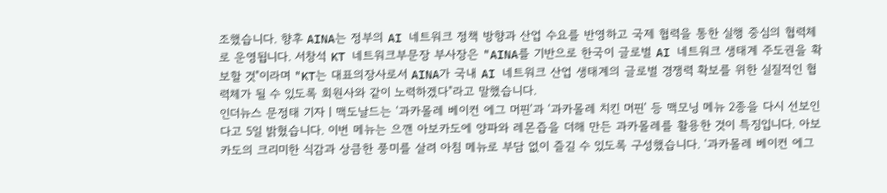조했습니다. 향후 AINA는 정부의 AI 네트워크 정책 방향과 산업 수요를 반영하고 국제 협력을 통한 실행 중심의 협력체로 운영됩니다. 서창석 KT 네트워크부문장 부사장은 "AINA를 기반으로 한국이 글로벌 AI 네트워크 생태계 주도권을 확보할 것"이라며 "KT는 대표의장사로서 AINA가 국내 AI 네트워크 산업 생태계의 글로벌 경쟁력 확보를 위한 실질적인 협력체가 될 수 있도록 회원사와 같이 노력하겠다"라고 말했습니다.
인더뉴스 문정태 기자ㅣ맥도날드는 ‘과카몰레 베이컨 에그 머핀’과 ‘과카몰레 치킨 머핀’ 등 맥모닝 메뉴 2종을 다시 선보인다고 5일 밝혔습니다. 이번 메뉴는 으깬 아보카도에 양파와 레몬즙을 더해 만든 과카몰레를 활용한 것이 특징입니다. 아보카도의 크리미한 식감과 상큼한 풍미를 살려 아침 메뉴로 부담 없이 즐길 수 있도록 구성했습니다. ‘과카몰레 베이컨 에그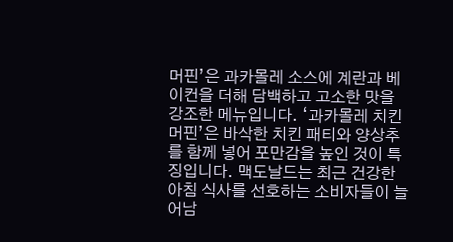머핀’은 과카몰레 소스에 계란과 베이컨을 더해 담백하고 고소한 맛을 강조한 메뉴입니다. ‘과카몰레 치킨 머핀’은 바삭한 치킨 패티와 양상추를 함께 넣어 포만감을 높인 것이 특징입니다. 맥도날드는 최근 건강한 아침 식사를 선호하는 소비자들이 늘어남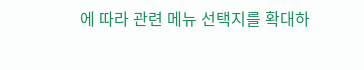에 따라 관련 메뉴 선택지를 확대하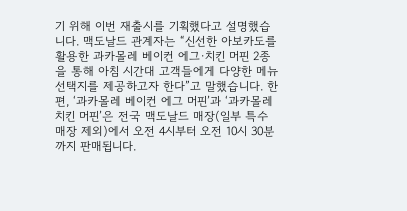기 위해 이번 재출시를 기획했다고 설명했습니다. 맥도날드 관계자는 “신선한 아보카도를 활용한 과카몰레 베이컨 에그·치킨 머핀 2종을 통해 아침 시간대 고객들에게 다양한 메뉴 선택지를 제공하고자 한다”고 말했습니다. 한편, ‘과카몰레 베이컨 에그 머핀’과 ‘과카몰레 치킨 머핀’은 전국 맥도날드 매장(일부 특수매장 제외)에서 오전 4시부터 오전 10시 30분까지 판매됩니다.